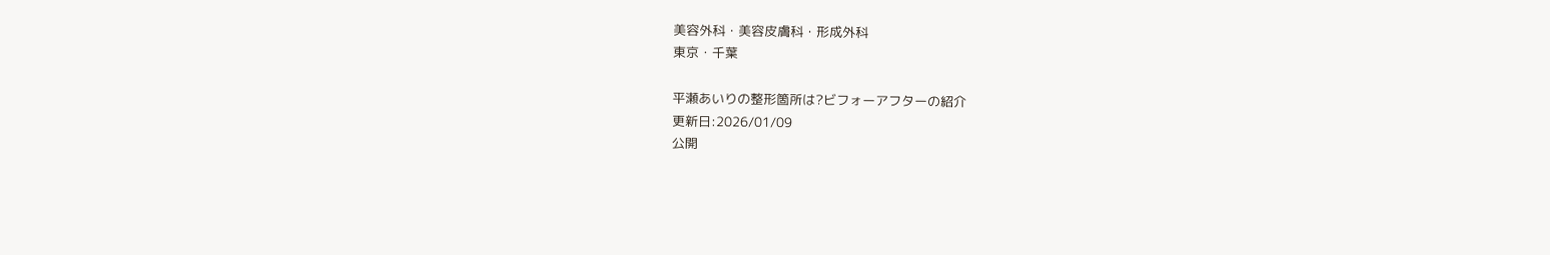美容外科・美容皮膚科・形成外科
東京・千葉

平瀬あいりの整形箇所は?ビフォーアフターの紹介
更新日:2026/01/09
公開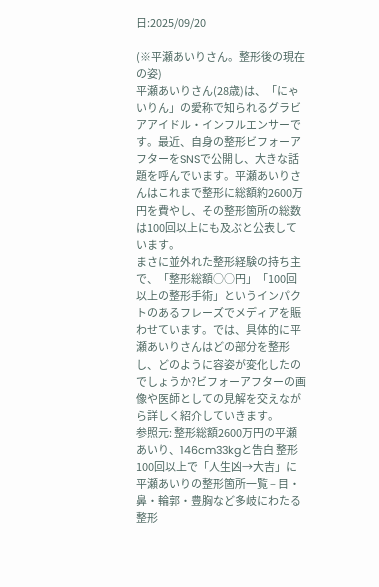日:2025/09/20

(※平瀬あいりさん。整形後の現在の姿)
平瀬あいりさん(28歳)は、「にゃいりん」の愛称で知られるグラビアアイドル・インフルエンサーです。最近、自身の整形ビフォーアフターをSNSで公開し、大きな話題を呼んでいます。平瀬あいりさんはこれまで整形に総額約2600万円を費やし、その整形箇所の総数は100回以上にも及ぶと公表しています。
まさに並外れた整形経験の持ち主で、「整形総額○○円」「100回以上の整形手術」というインパクトのあるフレーズでメディアを賑わせています。では、具体的に平瀬あいりさんはどの部分を整形し、どのように容姿が変化したのでしょうか?ビフォーアフターの画像や医師としての見解を交えながら詳しく紹介していきます。
参照元: 整形総額2600万円の平瀬あいり、146cm33kgと告白 整形100回以上で「人生凶→大吉」に
平瀬あいりの整形箇所一覧 – 目・鼻・輪郭・豊胸など多岐にわたる整形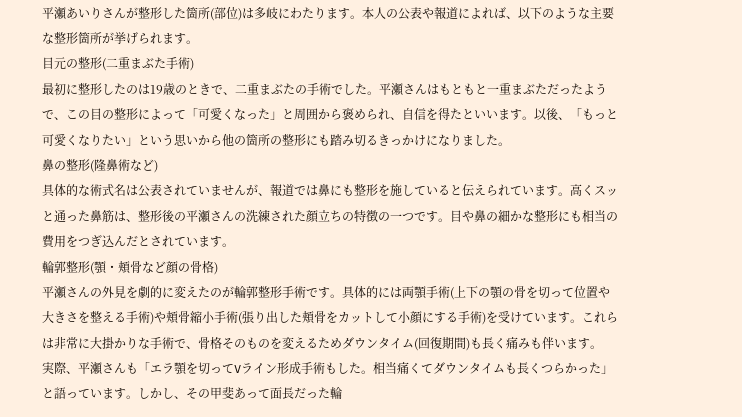平瀬あいりさんが整形した箇所(部位)は多岐にわたります。本人の公表や報道によれば、以下のような主要な整形箇所が挙げられます。
目元の整形(二重まぶた手術)
最初に整形したのは19歳のときで、二重まぶたの手術でした。平瀬さんはもともと一重まぶただったようで、この目の整形によって「可愛くなった」と周囲から褒められ、自信を得たといいます。以後、「もっと可愛くなりたい」という思いから他の箇所の整形にも踏み切るきっかけになりました。
鼻の整形(隆鼻術など)
具体的な術式名は公表されていませんが、報道では鼻にも整形を施していると伝えられています。高くスッと通った鼻筋は、整形後の平瀬さんの洗練された顔立ちの特徴の一つです。目や鼻の細かな整形にも相当の費用をつぎ込んだとされています。
輪郭整形(顎・頬骨など顔の骨格)
平瀬さんの外見を劇的に変えたのが輪郭整形手術です。具体的には両顎手術(上下の顎の骨を切って位置や大きさを整える手術)や頬骨縮小手術(張り出した頬骨をカットして小顔にする手術)を受けています。これらは非常に大掛かりな手術で、骨格そのものを変えるためダウンタイム(回復期間)も長く痛みも伴います。
実際、平瀬さんも「エラ顎を切ってVライン形成手術もした。相当痛くてダウンタイムも長くつらかった」と語っています。しかし、その甲斐あって面長だった輪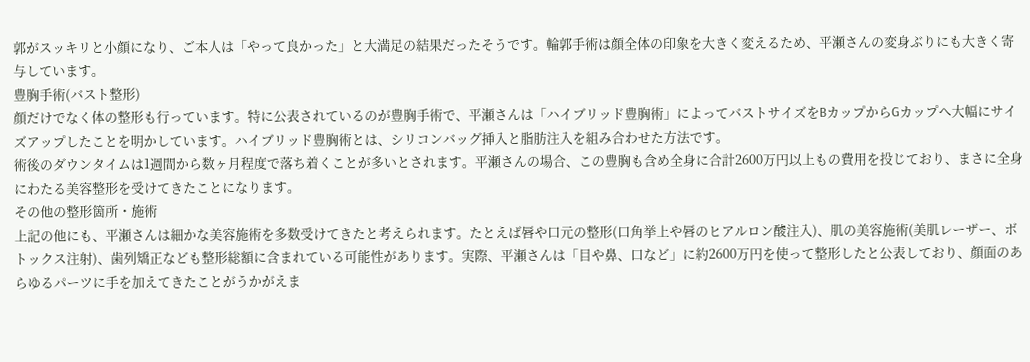郭がスッキリと小顔になり、ご本人は「やって良かった」と大満足の結果だったそうです。輪郭手術は顔全体の印象を大きく変えるため、平瀬さんの変身ぶりにも大きく寄与しています。
豊胸手術(バスト整形)
顔だけでなく体の整形も行っています。特に公表されているのが豊胸手術で、平瀬さんは「ハイブリッド豊胸術」によってバストサイズをBカップからGカップへ大幅にサイズアップしたことを明かしています。ハイブリッド豊胸術とは、シリコンバッグ挿入と脂肪注入を組み合わせた方法です。
術後のダウンタイムは1週間から数ヶ月程度で落ち着くことが多いとされます。平瀬さんの場合、この豊胸も含め全身に合計2600万円以上もの費用を投じており、まさに全身にわたる美容整形を受けてきたことになります。
その他の整形箇所・施術
上記の他にも、平瀬さんは細かな美容施術を多数受けてきたと考えられます。たとえば唇や口元の整形(口角挙上や唇のヒアルロン酸注入)、肌の美容施術(美肌レーザー、ボトックス注射)、歯列矯正なども整形総額に含まれている可能性があります。実際、平瀬さんは「目や鼻、口など」に約2600万円を使って整形したと公表しており、顔面のあらゆるパーツに手を加えてきたことがうかがえま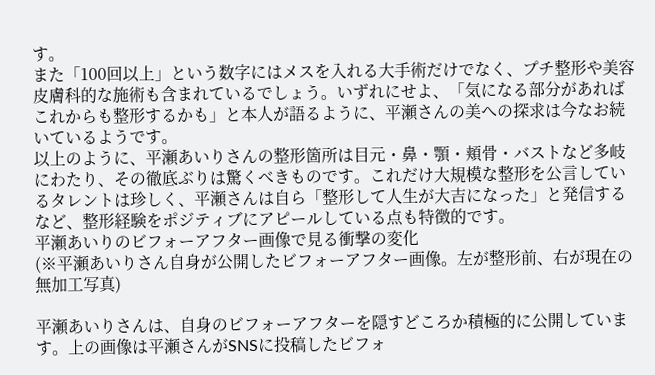す。
また「100回以上」という数字にはメスを入れる大手術だけでなく、プチ整形や美容皮膚科的な施術も含まれているでしょう。いずれにせよ、「気になる部分があればこれからも整形するかも」と本人が語るように、平瀬さんの美への探求は今なお続いているようです。
以上のように、平瀬あいりさんの整形箇所は目元・鼻・顎・頬骨・バストなど多岐にわたり、その徹底ぶりは驚くべきものです。これだけ大規模な整形を公言しているタレントは珍しく、平瀬さんは自ら「整形して人生が大吉になった」と発信するなど、整形経験をポジティブにアピールしている点も特徴的です。
平瀬あいりのビフォーアフター画像で見る衝撃の変化
(※平瀬あいりさん自身が公開したビフォーアフター画像。左が整形前、右が現在の無加工写真)

平瀬あいりさんは、自身のビフォーアフターを隠すどころか積極的に公開しています。上の画像は平瀬さんがSNSに投稿したビフォ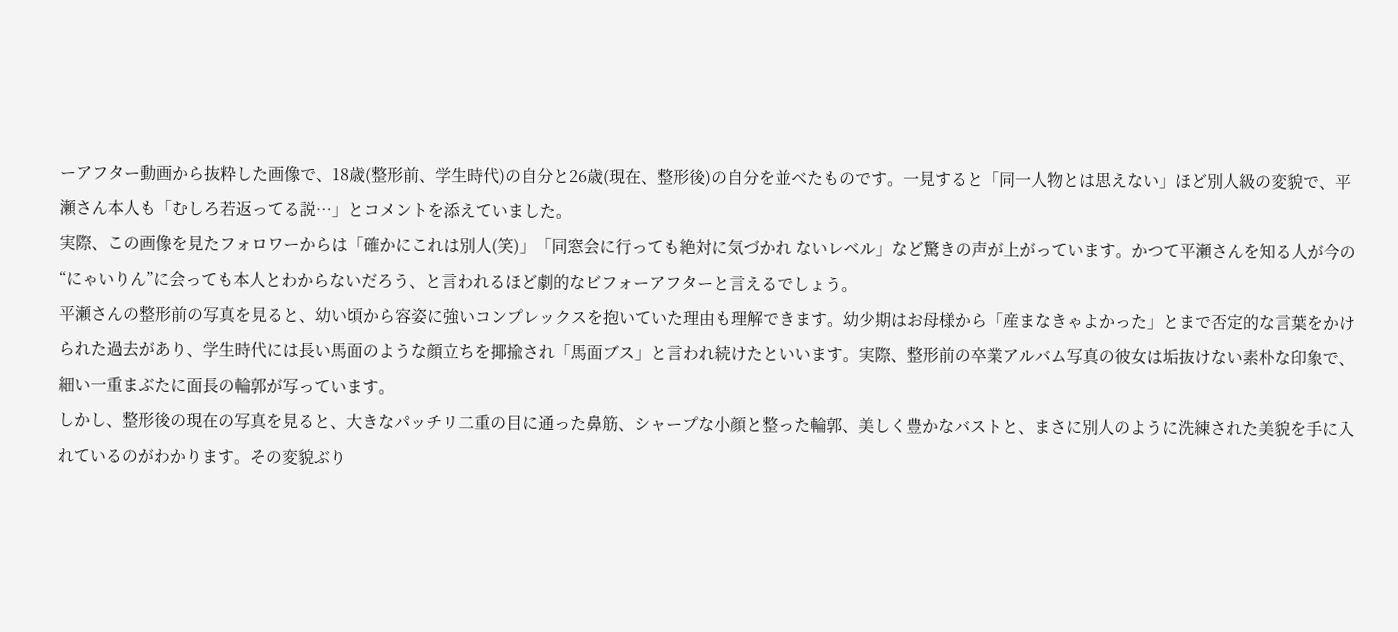ーアフター動画から抜粋した画像で、18歳(整形前、学生時代)の自分と26歳(現在、整形後)の自分を並べたものです。一見すると「同一人物とは思えない」ほど別人級の変貌で、平瀬さん本人も「むしろ若返ってる説…」とコメントを添えていました。
実際、この画像を見たフォロワーからは「確かにこれは別人(笑)」「同窓会に行っても絶対に気づかれ ないレベル」など驚きの声が上がっています。かつて平瀬さんを知る人が今の“にゃいりん”に会っても本人とわからないだろう、と言われるほど劇的なビフォーアフターと言えるでしょう。
平瀬さんの整形前の写真を見ると、幼い頃から容姿に強いコンプレックスを抱いていた理由も理解できます。幼少期はお母様から「産まなきゃよかった」とまで否定的な言葉をかけられた過去があり、学生時代には長い馬面のような顔立ちを揶揄され「馬面ブス」と言われ続けたといいます。実際、整形前の卒業アルバム写真の彼女は垢抜けない素朴な印象で、細い一重まぶたに面長の輪郭が写っています。
しかし、整形後の現在の写真を見ると、大きなパッチリ二重の目に通った鼻筋、シャープな小顔と整った輪郭、美しく豊かなバストと、まさに別人のように洗練された美貌を手に入れているのがわかります。その変貌ぶり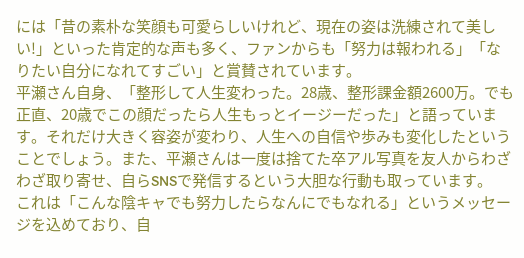には「昔の素朴な笑顔も可愛らしいけれど、現在の姿は洗練されて美しい!」といった肯定的な声も多く、ファンからも「努力は報われる」「なりたい自分になれてすごい」と賞賛されています。
平瀬さん自身、「整形して人生変わった。28歳、整形課金額2600万。でも正直、20歳でこの顔だったら人生もっとイージーだった」と語っています。それだけ大きく容姿が変わり、人生への自信や歩みも変化したということでしょう。また、平瀬さんは一度は捨てた卒アル写真を友人からわざわざ取り寄せ、自らSNSで発信するという大胆な行動も取っています。
これは「こんな陰キャでも努力したらなんにでもなれる」というメッセージを込めており、自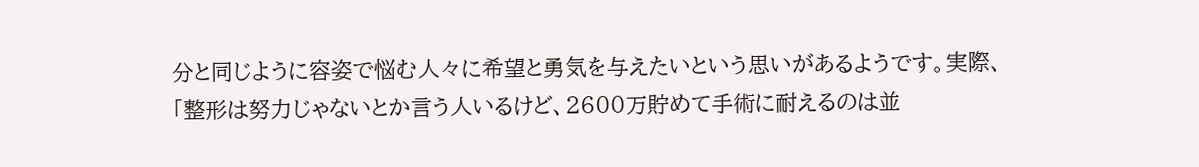分と同じように容姿で悩む人々に希望と勇気を与えたいという思いがあるようです。実際、「整形は努力じゃないとか言う人いるけど、2600万貯めて手術に耐えるのは並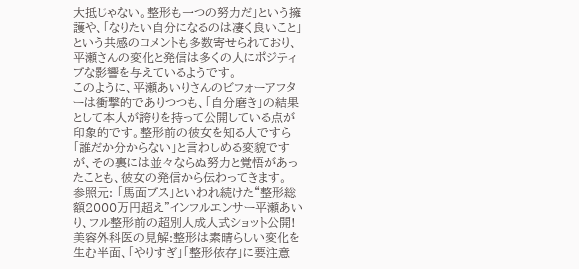大抵じゃない。整形も一つの努力だ」という擁護や、「なりたい自分になるのは凄く良いこと」という共感のコメントも多数寄せられており、平瀬さんの変化と発信は多くの人にポジティブな影響を与えているようです。
このように、平瀬あいりさんのビフォーアフターは衝撃的でありつつも、「自分磨き」の結果として本人が誇りを持って公開している点が印象的です。整形前の彼女を知る人ですら「誰だか分からない」と言わしめる変貌ですが、その裏には並々ならぬ努力と覚悟があったことも、彼女の発信から伝わってきます。
参照元: 「馬面ブス」といわれ続けた“整形総額2000万円超え”インフルエンサー平瀬あいり、フル整形前の超別人成人式ショット公開!
美容外科医の見解:整形は素晴らしい変化を生む半面、「やりすぎ」「整形依存」に要注意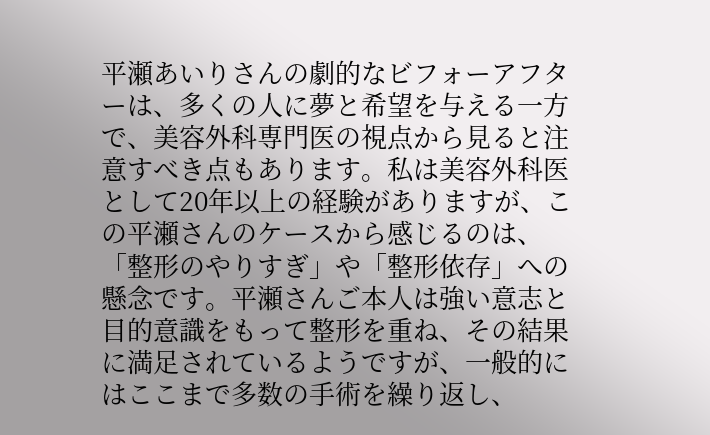平瀬あいりさんの劇的なビフォーアフターは、多くの人に夢と希望を与える一方で、美容外科専門医の視点から見ると注意すべき点もあります。私は美容外科医として20年以上の経験がありますが、この平瀬さんのケースから感じるのは、「整形のやりすぎ」や「整形依存」への懸念です。平瀬さんご本人は強い意志と目的意識をもって整形を重ね、その結果に満足されているようですが、一般的にはここまで多数の手術を繰り返し、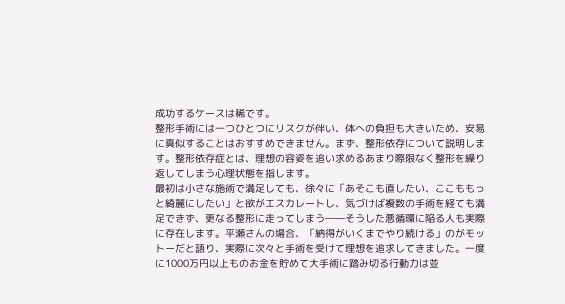成功するケースは稀です。
整形手術には一つひとつにリスクが伴い、体への負担も大きいため、安易に真似することはおすすめできません。まず、整形依存について説明します。整形依存症とは、理想の容姿を追い求めるあまり際限なく整形を繰り返してしまう心理状態を指します。
最初は小さな施術で満足しても、徐々に「あそこも直したい、ここももっと綺麗にしたい」と欲がエスカレートし、気づけば複数の手術を経ても満足できず、更なる整形に走ってしまう――そうした悪循環に陥る人も実際に存在します。平瀬さんの場合、「納得がいくまでやり続ける」のがモットーだと語り、実際に次々と手術を受けて理想を追求してきました。一度に1000万円以上ものお金を貯めて大手術に踏み切る行動力は並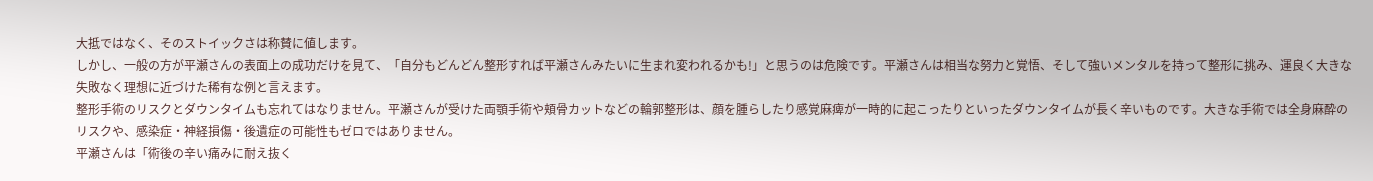大抵ではなく、そのストイックさは称賛に値します。
しかし、一般の方が平瀬さんの表面上の成功だけを見て、「自分もどんどん整形すれば平瀬さんみたいに生まれ変われるかも!」と思うのは危険です。平瀬さんは相当な努力と覚悟、そして強いメンタルを持って整形に挑み、運良く大きな失敗なく理想に近づけた稀有な例と言えます。
整形手術のリスクとダウンタイムも忘れてはなりません。平瀬さんが受けた両顎手術や頬骨カットなどの輪郭整形は、顔を腫らしたり感覚麻痺が一時的に起こったりといったダウンタイムが長く辛いものです。大きな手術では全身麻酔のリスクや、感染症・神経損傷・後遺症の可能性もゼロではありません。
平瀬さんは「術後の辛い痛みに耐え抜く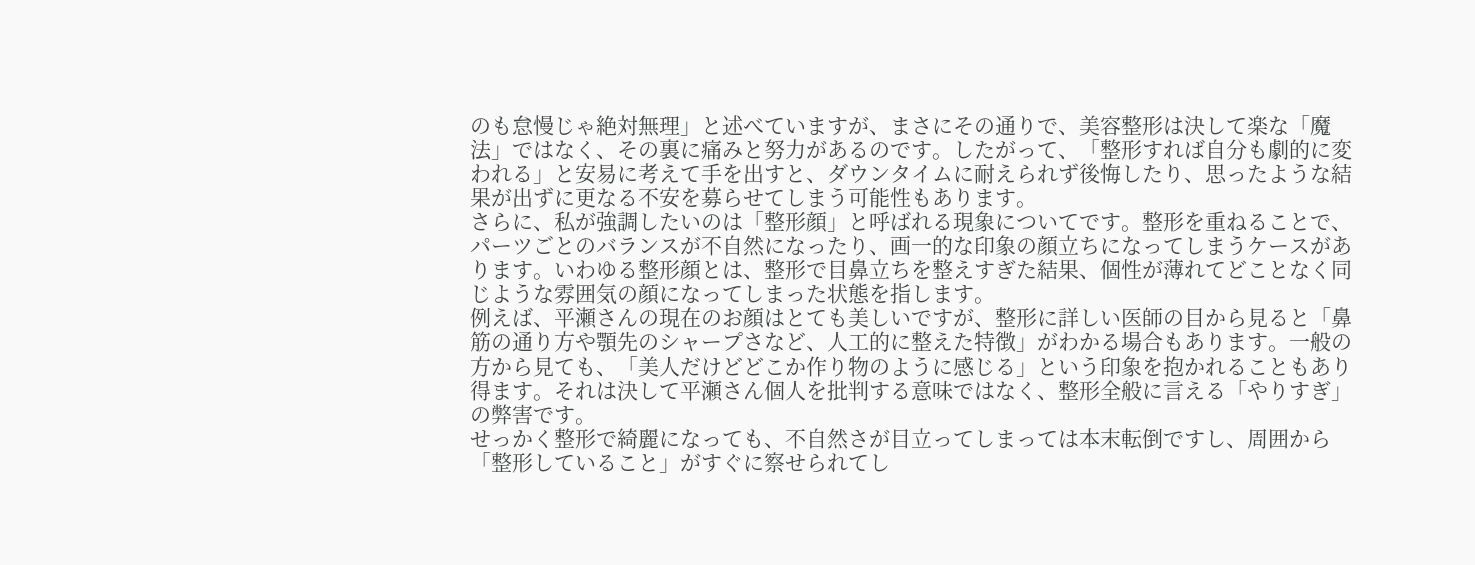のも怠慢じゃ絶対無理」と述べていますが、まさにその通りで、美容整形は決して楽な「魔法」ではなく、その裏に痛みと努力があるのです。したがって、「整形すれば自分も劇的に変われる」と安易に考えて手を出すと、ダウンタイムに耐えられず後悔したり、思ったような結果が出ずに更なる不安を募らせてしまう可能性もあります。
さらに、私が強調したいのは「整形顔」と呼ばれる現象についてです。整形を重ねることで、パーツごとのバランスが不自然になったり、画一的な印象の顔立ちになってしまうケースがあります。いわゆる整形顔とは、整形で目鼻立ちを整えすぎた結果、個性が薄れてどことなく同じような雰囲気の顔になってしまった状態を指します。
例えば、平瀬さんの現在のお顔はとても美しいですが、整形に詳しい医師の目から見ると「鼻筋の通り方や顎先のシャープさなど、人工的に整えた特徴」がわかる場合もあります。一般の方から見ても、「美人だけどどこか作り物のように感じる」という印象を抱かれることもあり得ます。それは決して平瀬さん個人を批判する意味ではなく、整形全般に言える「やりすぎ」の弊害です。
せっかく整形で綺麗になっても、不自然さが目立ってしまっては本末転倒ですし、周囲から「整形していること」がすぐに察せられてし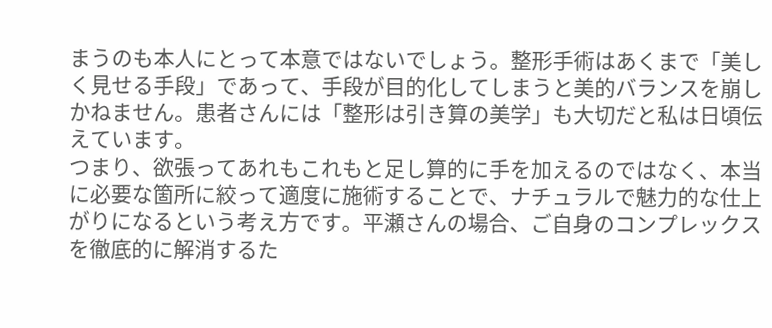まうのも本人にとって本意ではないでしょう。整形手術はあくまで「美しく見せる手段」であって、手段が目的化してしまうと美的バランスを崩しかねません。患者さんには「整形は引き算の美学」も大切だと私は日頃伝えています。
つまり、欲張ってあれもこれもと足し算的に手を加えるのではなく、本当に必要な箇所に絞って適度に施術することで、ナチュラルで魅力的な仕上がりになるという考え方です。平瀬さんの場合、ご自身のコンプレックスを徹底的に解消するた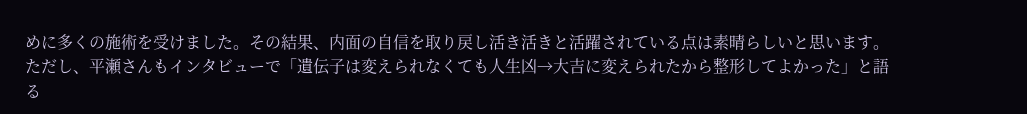めに多くの施術を受けました。その結果、内面の自信を取り戻し活き活きと活躍されている点は素晴らしいと思います。
ただし、平瀬さんもインタビューで「遺伝子は変えられなくても人生凶→大吉に変えられたから整形してよかった」と語る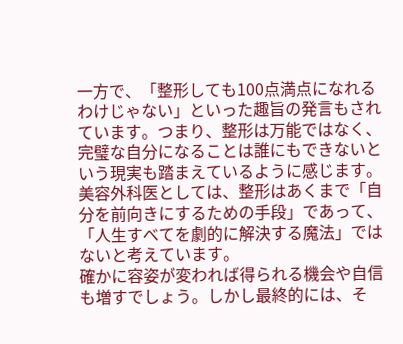一方で、「整形しても100点満点になれるわけじゃない」といった趣旨の発言もされています。つまり、整形は万能ではなく、完璧な自分になることは誰にもできないという現実も踏まえているように感じます。美容外科医としては、整形はあくまで「自分を前向きにするための手段」であって、「人生すべてを劇的に解決する魔法」ではないと考えています。
確かに容姿が変われば得られる機会や自信も増すでしょう。しかし最終的には、そ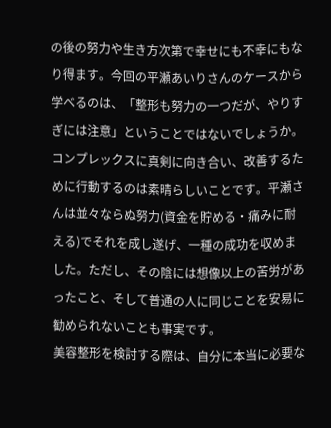の後の努力や生き方次第で幸せにも不幸にもなり得ます。今回の平瀬あいりさんのケースから学べるのは、「整形も努力の一つだが、やりすぎには注意」ということではないでしょうか。
コンプレックスに真剣に向き合い、改善するために行動するのは素晴らしいことです。平瀬さんは並々ならぬ努力(資金を貯める・痛みに耐える)でそれを成し遂げ、一種の成功を収めました。ただし、その陰には想像以上の苦労があったこと、そして普通の人に同じことを安易に勧められないことも事実です。
美容整形を検討する際は、自分に本当に必要な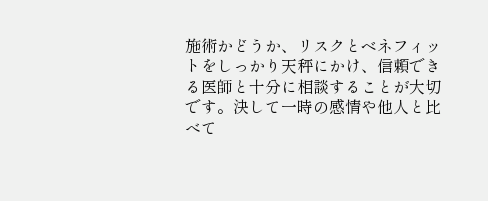施術かどうか、リスクとベネフィットをしっかり天秤にかけ、信頼できる医師と十分に相談することが大切です。決して一時の感情や他人と比べて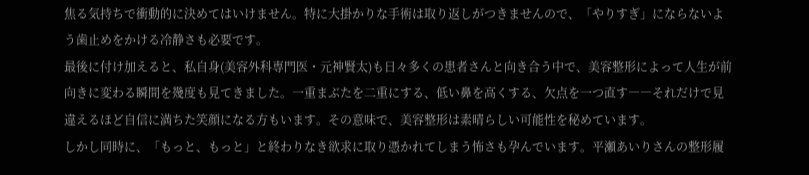焦る気持ちで衝動的に決めてはいけません。特に大掛かりな手術は取り返しがつきませんので、「やりすぎ」にならないよう歯止めをかける冷静さも必要です。
最後に付け加えると、私自身(美容外科専門医・元神賢太)も日々多くの患者さんと向き合う中で、美容整形によって人生が前向きに変わる瞬間を幾度も見てきました。一重まぶたを二重にする、低い鼻を高くする、欠点を一つ直す――それだけで見違えるほど自信に満ちた笑顔になる方もいます。その意味で、美容整形は素晴らしい可能性を秘めています。
しかし同時に、「もっと、もっと」と終わりなき欲求に取り憑かれてしまう怖さも孕んでいます。平瀬あいりさんの整形履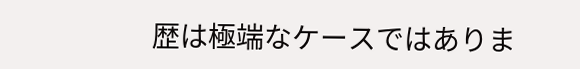歴は極端なケースではありま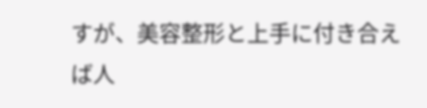すが、美容整形と上手に付き合えば人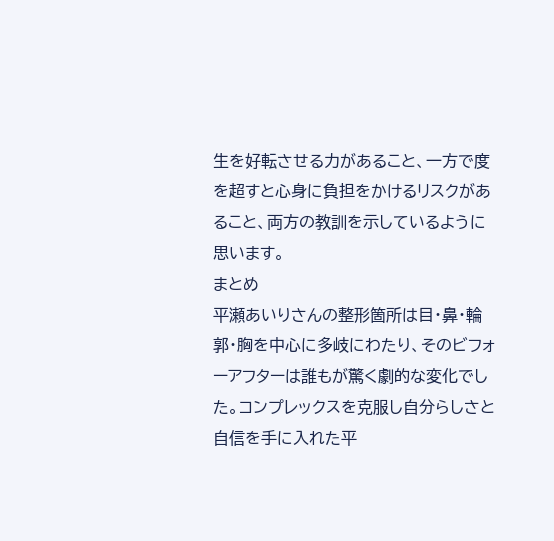生を好転させる力があること、一方で度を超すと心身に負担をかけるリスクがあること、両方の教訓を示しているように思います。
まとめ
平瀬あいりさんの整形箇所は目・鼻・輪郭・胸を中心に多岐にわたり、そのビフォーアフターは誰もが驚く劇的な変化でした。コンプレックスを克服し自分らしさと自信を手に入れた平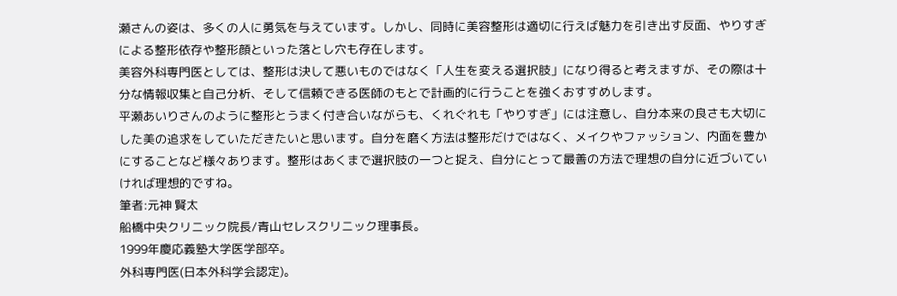瀬さんの姿は、多くの人に勇気を与えています。しかし、同時に美容整形は適切に行えば魅力を引き出す反面、やりすぎによる整形依存や整形顔といった落とし穴も存在します。
美容外科専門医としては、整形は決して悪いものではなく「人生を変える選択肢」になり得ると考えますが、その際は十分な情報収集と自己分析、そして信頼できる医師のもとで計画的に行うことを強くおすすめします。
平瀬あいりさんのように整形とうまく付き合いながらも、くれぐれも「やりすぎ」には注意し、自分本来の良さも大切にした美の追求をしていただきたいと思います。自分を磨く方法は整形だけではなく、メイクやファッション、内面を豊かにすることなど様々あります。整形はあくまで選択肢の一つと捉え、自分にとって最善の方法で理想の自分に近づいていければ理想的ですね。
筆者:元神 賢太
船橋中央クリニック院長/青山セレスクリニック理事長。
1999年慶応義塾大学医学部卒。
外科専門医(日本外科学会認定)。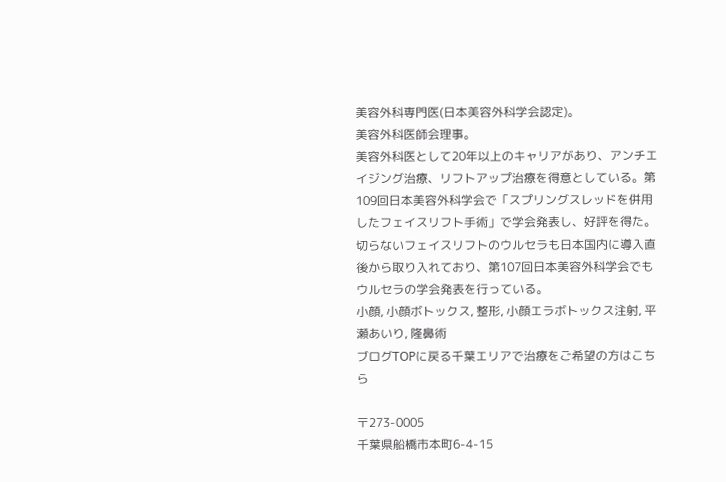美容外科専門医(日本美容外科学会認定)。
美容外科医師会理事。
美容外科医として20年以上のキャリアがあり、アンチエイジング治療、リフトアップ治療を得意としている。第109回日本美容外科学会で「スプリングスレッドを併用したフェイスリフト手術」で学会発表し、好評を得た。切らないフェイスリフトのウルセラも日本国内に導入直後から取り入れており、第107回日本美容外科学会でもウルセラの学会発表を行っている。
小顔, 小顔ボトックス, 整形, 小顔エラボトックス注射, 平瀬あいり, 隆鼻術
ブログTOPに戻る千葉エリアで治療をご希望の方はこちら

〒273-0005
千葉県船橋市本町6-4-15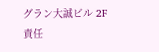グラン大誠ビル 2F
責任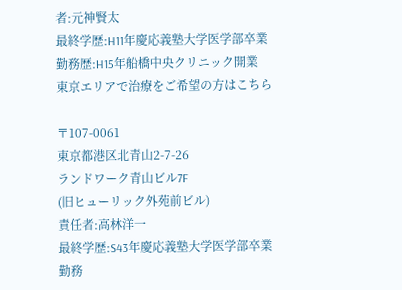者:元神賢太
最終学歴:H11年慶応義塾大学医学部卒業
勤務歴:H15年船橋中央クリニック開業
東京エリアで治療をご希望の方はこちら

〒107-0061
東京都港区北青山2-7-26
ランドワーク青山ビル7F
(旧ヒューリック外苑前ビル)
責任者:高林洋一
最終学歴:S43年慶応義塾大学医学部卒業
勤務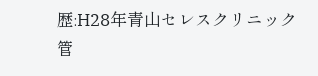歴:H28年青山セレスクリニック管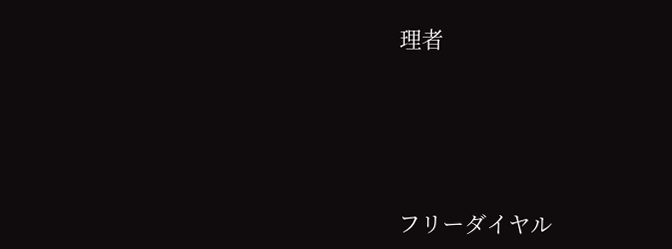理者






フリーダイヤル